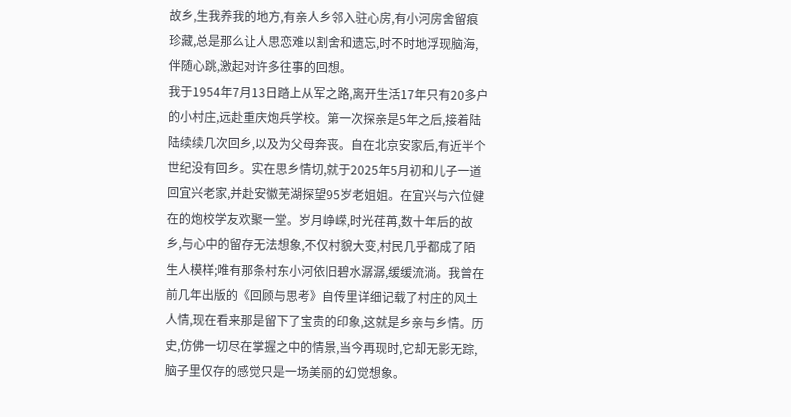故乡,生我养我的地方,有亲人乡邻入驻心房,有小河房舍留痕珍藏,总是那么让人思恋难以割舍和遗忘,时不时地浮现脑海,伴随心跳,激起对许多往事的回想。
我于1954年7月13日踏上从军之路,离开生活17年只有20多户的小村庄,远赴重庆炮兵学校。第一次探亲是5年之后,接着陆陆续续几次回乡,以及为父母奔丧。自在北京安家后,有近半个世纪没有回乡。实在思乡情切,就于2025年5月初和儿子一道回宜兴老家,并赴安徽芜湖探望95岁老姐姐。在宜兴与六位健在的炮校学友欢聚一堂。岁月峥嵘,时光荏苒,数十年后的故乡,与心中的留存无法想象,不仅村貌大变,村民几乎都成了陌生人模样;唯有那条村东小河依旧碧水潺潺,缓缓流淌。我曾在前几年出版的《回顾与思考》自传里详细记载了村庄的风土人情,现在看来那是留下了宝贵的印象,这就是乡亲与乡情。历史,仿佛一切尽在掌握之中的情景,当今再现时,它却无影无踪,脑子里仅存的感觉只是一场美丽的幻觉想象。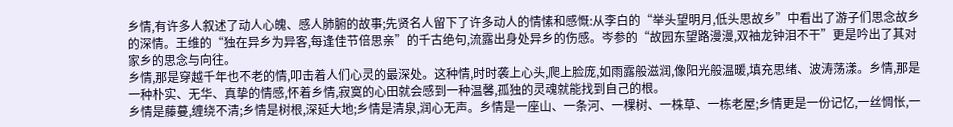乡情,有许多人叙述了动人心魄、感人肺腑的故事;先贤名人留下了许多动人的情愫和感慨:从李白的“举头望明月,低头思故乡”中看出了游子们思念故乡的深情。王维的“独在异乡为异客,每逢佳节倍思亲”的千古绝句,流露出身处异乡的伤感。岑参的“故园东望路漫漫,双袖龙钟泪不干”更是吟出了其对家乡的思念与向往。
乡情,那是穿越千年也不老的情,叩击着人们心灵的最深处。这种情,时时袭上心头,爬上脸庞,如雨露般滋润,像阳光般温暖,填充思绪、波涛荡漾。乡情,那是一种朴实、无华、真挚的情感,怀着乡情,寂寞的心田就会感到一种温馨,孤独的灵魂就能找到自己的根。
乡情是藤蔓,缠绕不清;乡情是树根,深延大地;乡情是清泉,润心无声。乡情是一座山、一条河、一棵树、一株草、一栋老屋;乡情更是一份记忆,一丝惆怅,一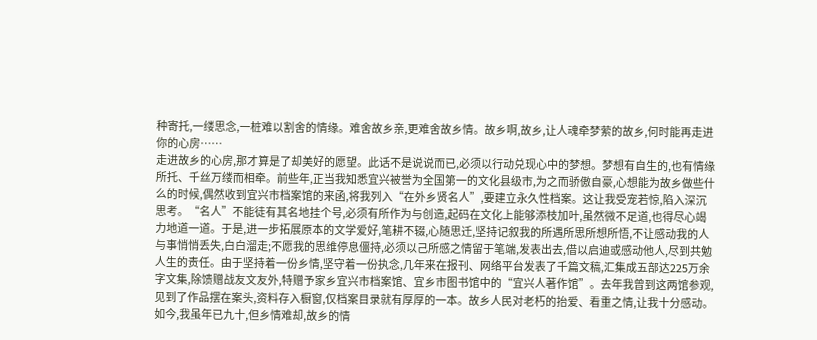种寄托,一缕思念,一桩难以割舍的情缘。难舍故乡亲,更难舍故乡情。故乡啊,故乡,让人魂牵梦萦的故乡,何时能再走进你的心房……
走进故乡的心房,那才算是了却美好的愿望。此话不是说说而已,必须以行动兑现心中的梦想。梦想有自生的,也有情缘所托、千丝万缕而相牵。前些年,正当我知悉宜兴被誉为全国第一的文化县级市,为之而骄傲自豪,心想能为故乡做些什么的时候,偶然收到宜兴市档案馆的来函,将我列入“在外乡贤名人”,要建立永久性档案。这让我受宠若惊,陷入深沉思考。“名人”不能徒有其名地挂个号,必须有所作为与创造,起码在文化上能够添枝加叶,虽然微不足道,也得尽心竭力地道一道。于是,进一步拓展原本的文学爱好,笔耕不辍,心随思迁,坚持记叙我的所遇所思所想所悟,不让感动我的人与事悄悄丢失,白白溜走;不愿我的思维停息僵持,必须以己所感之情留于笔端,发表出去,借以启迪或感动他人,尽到共勉人生的责任。由于坚持着一份乡情,坚守着一份执念,几年来在报刊、网络平台发表了千篇文稿,汇集成五部达225万余字文集,除馈赠战友文友外,特赠予家乡宜兴市档案馆、宜乡市图书馆中的“宜兴人著作馆”。去年我曾到这两馆参观,见到了作品摆在案头,资料存入橱窗,仅档案目录就有厚厚的一本。故乡人民对老朽的抬爱、看重之情,让我十分感动。
如今,我虽年已九十,但乡情难却,故乡的情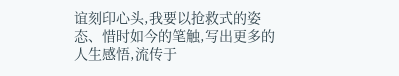谊刻印心头,我要以抢救式的姿态、惜时如今的笔触,写出更多的人生感悟,流传于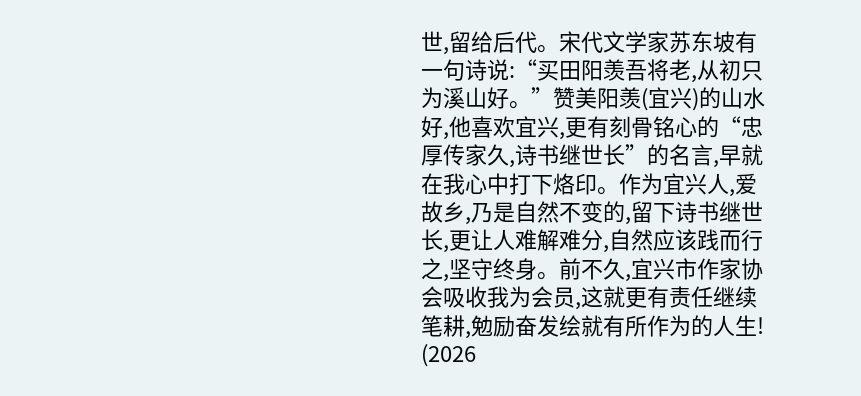世,留给后代。宋代文学家苏东坡有一句诗说:“买田阳羡吾将老,从初只为溪山好。”赞美阳羡(宜兴)的山水好,他喜欢宜兴,更有刻骨铭心的“忠厚传家久,诗书继世长”的名言,早就在我心中打下烙印。作为宜兴人,爱故乡,乃是自然不变的,留下诗书继世长,更让人难解难分,自然应该践而行之,坚守终身。前不久,宜兴市作家协会吸收我为会员,这就更有责任继续笔耕,勉励奋发绘就有所作为的人生!
(2026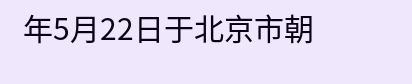年5月22日于北京市朝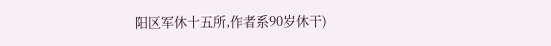阳区军休十五所,作者系90岁休干)